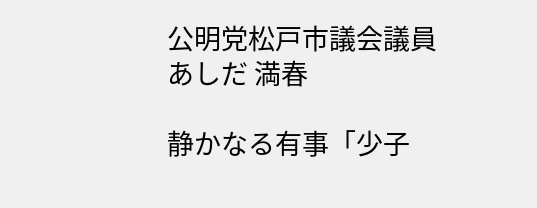公明党松戸市議会議員
あしだ 満春

静かなる有事「少子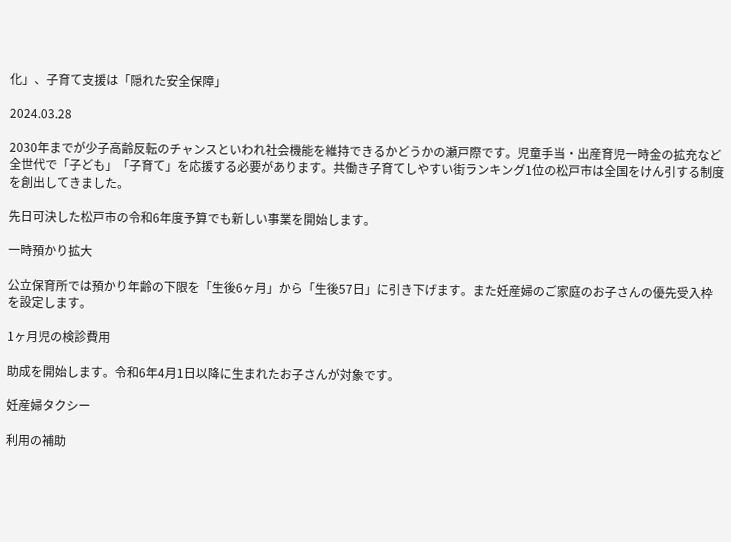化」、子育て支援は「隠れた安全保障」

2024.03.28

2030年までが少子高齢反転のチャンスといわれ社会機能を維持できるかどうかの瀬戸際です。児童手当・出産育児一時金の拡充など全世代で「子ども」「子育て」を応援する必要があります。共働き子育てしやすい街ランキング1位の松戸市は全国をけん引する制度を創出してきました。

先日可決した松戸市の令和6年度予算でも新しい事業を開始します。

一時預かり拡大

公立保育所では預かり年齢の下限を「生後6ヶ月」から「生後57日」に引き下げます。また妊産婦のご家庭のお子さんの優先受入枠を設定します。

1ヶ月児の検診費用

助成を開始します。令和6年4月1日以降に生まれたお子さんが対象です。

妊産婦タクシー

利用の補助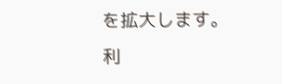を拡大します。利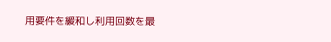用要件を緩和し利用回数を最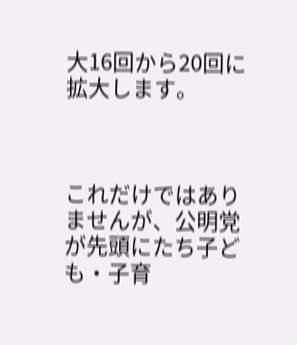大16回から20回に拡大します。



これだけではありませんが、公明党が先頭にたち子ども・子育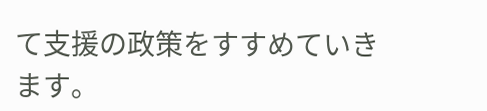て支援の政策をすすめていきます。